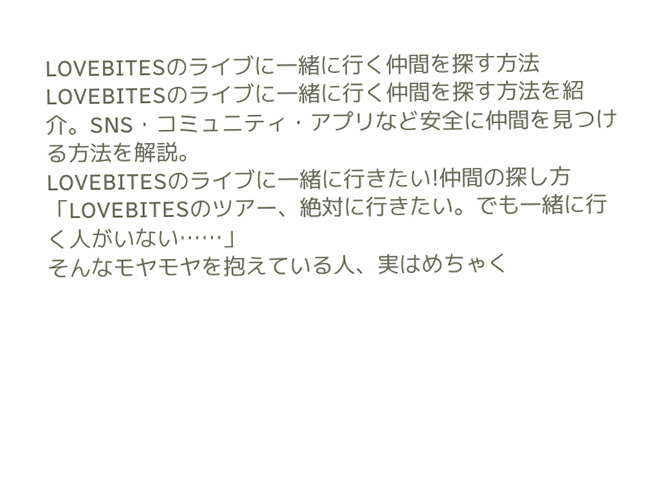LOVEBITESのライブに一緒に行く仲間を探す方法
LOVEBITESのライブに一緒に行く仲間を探す方法を紹介。SNS・コミュニティ・アプリなど安全に仲間を見つける方法を解説。
LOVEBITESのライブに一緒に行きたい!仲間の探し方
「LOVEBITESのツアー、絶対に行きたい。でも一緒に行く人がいない……」
そんなモヤモヤを抱えている人、実はめちゃく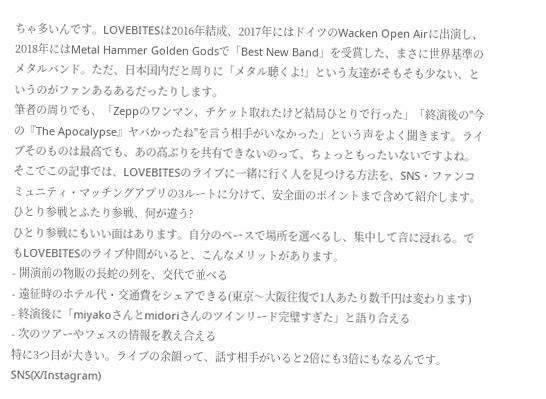ちゃ多いんです。LOVEBITESは2016年結成、2017年にはドイツのWacken Open Airに出演し、2018年にはMetal Hammer Golden Godsで「Best New Band」を受賞した、まさに世界基準のメタルバンド。ただ、日本国内だと周りに「メタル聴くよ!」という友達がそもそも少ない、というのがファンあるあるだったりします。
筆者の周りでも、「Zeppのワンマン、チケット取れたけど結局ひとりで行った」「終演後の"今の『The Apocalypse』ヤバかったね"を言う相手がいなかった」という声をよく聞きます。ライブそのものは最高でも、あの高ぶりを共有できないのって、ちょっともったいないですよね。
そこでこの記事では、LOVEBITESのライブに一緒に行く人を見つける方法を、SNS・ファンコミュニティ・マッチングアプリの3ルートに分けて、安全面のポイントまで含めて紹介します。
ひとり参戦とふたり参戦、何が違う?
ひとり参戦にもいい面はあります。自分のペースで場所を選べるし、集中して音に浸れる。でもLOVEBITESのライブ仲間がいると、こんなメリットがあります。
- 開演前の物販の長蛇の列を、交代で並べる
- 遠征時のホテル代・交通費をシェアできる(東京〜大阪往復で1人あたり数千円は変わります)
- 終演後に「miyakoさんとmidoriさんのツインリード完璧すぎた」と語り合える
- 次のツアーやフェスの情報を教え合える
特に3つ目が大きい。ライブの余韻って、話す相手がいると2倍にも3倍にもなるんです。
SNS(X/Instagram)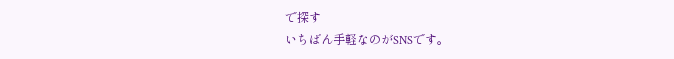で探す
いちばん手軽なのがSNSです。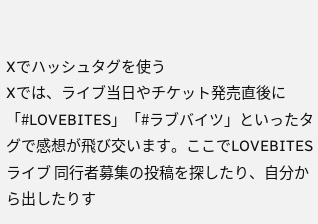Xでハッシュタグを使う
Xでは、ライブ当日やチケット発売直後に「#LOVEBITES」「#ラブバイツ」といったタグで感想が飛び交います。ここでLOVEBITES ライブ 同行者募集の投稿を探したり、自分から出したりす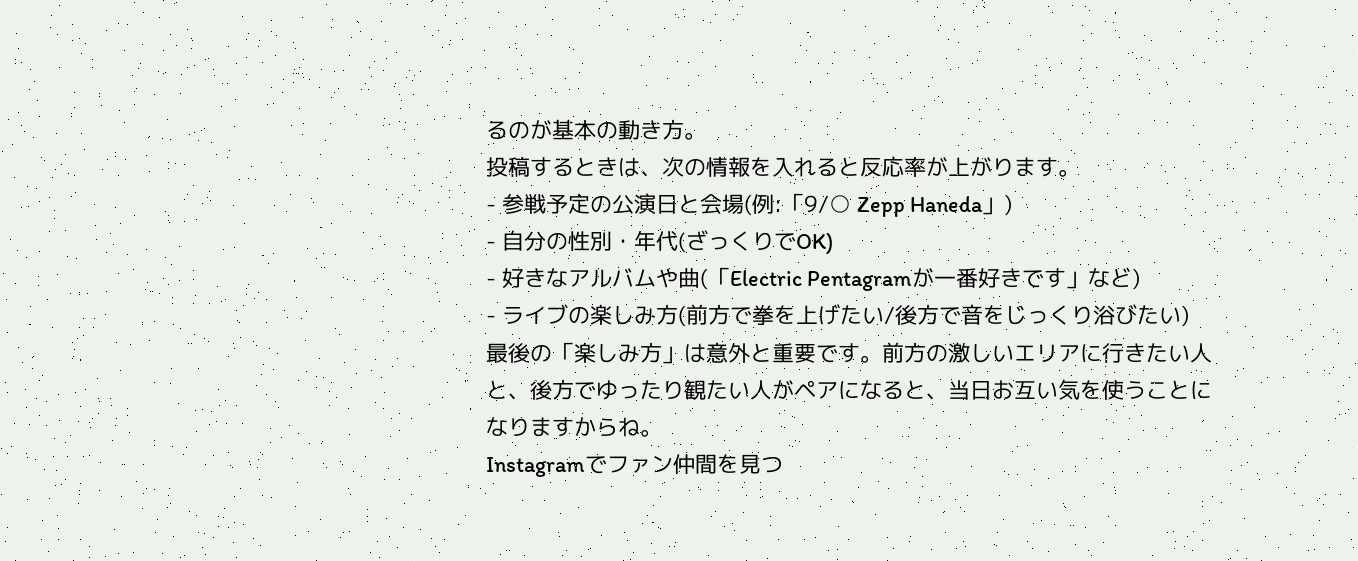るのが基本の動き方。
投稿するときは、次の情報を入れると反応率が上がります。
- 参戦予定の公演日と会場(例:「9/○ Zepp Haneda」)
- 自分の性別・年代(ざっくりでOK)
- 好きなアルバムや曲(「Electric Pentagramが一番好きです」など)
- ライブの楽しみ方(前方で拳を上げたい/後方で音をじっくり浴びたい)
最後の「楽しみ方」は意外と重要です。前方の激しいエリアに行きたい人と、後方でゆったり観たい人がペアになると、当日お互い気を使うことになりますからね。
Instagramでファン仲間を見つ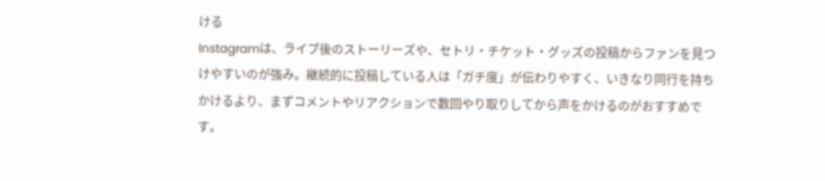ける
Instagramは、ライブ後のストーリーズや、セトリ・チケット・グッズの投稿からファンを見つけやすいのが強み。継続的に投稿している人は「ガチ度」が伝わりやすく、いきなり同行を持ちかけるより、まずコメントやリアクションで数回やり取りしてから声をかけるのがおすすめです。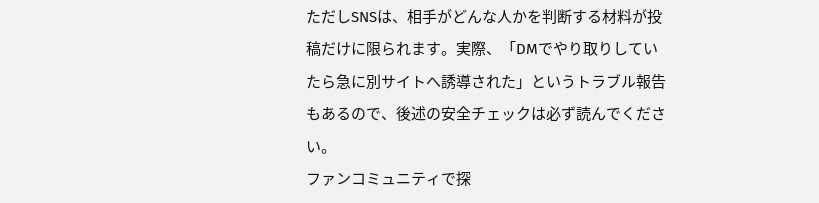ただしSNSは、相手がどんな人かを判断する材料が投稿だけに限られます。実際、「DMでやり取りしていたら急に別サイトへ誘導された」というトラブル報告もあるので、後述の安全チェックは必ず読んでください。
ファンコミュニティで探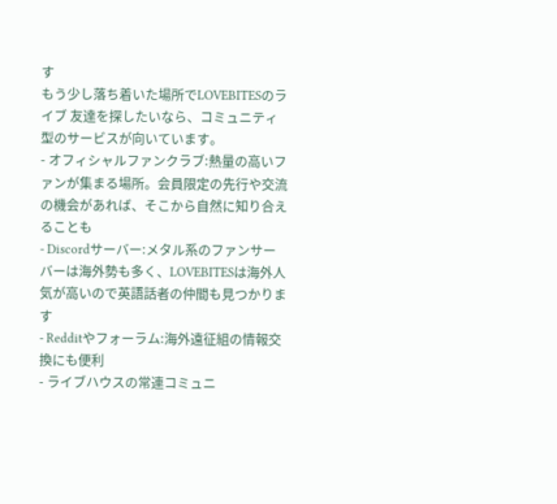す
もう少し落ち着いた場所でLOVEBITESのライブ 友達を探したいなら、コミュニティ型のサービスが向いています。
- オフィシャルファンクラブ:熱量の高いファンが集まる場所。会員限定の先行や交流の機会があれば、そこから自然に知り合えることも
- Discordサーバー:メタル系のファンサーバーは海外勢も多く、LOVEBITESは海外人気が高いので英語話者の仲間も見つかります
- Redditやフォーラム:海外遠征組の情報交換にも便利
- ライブハウスの常連コミュニ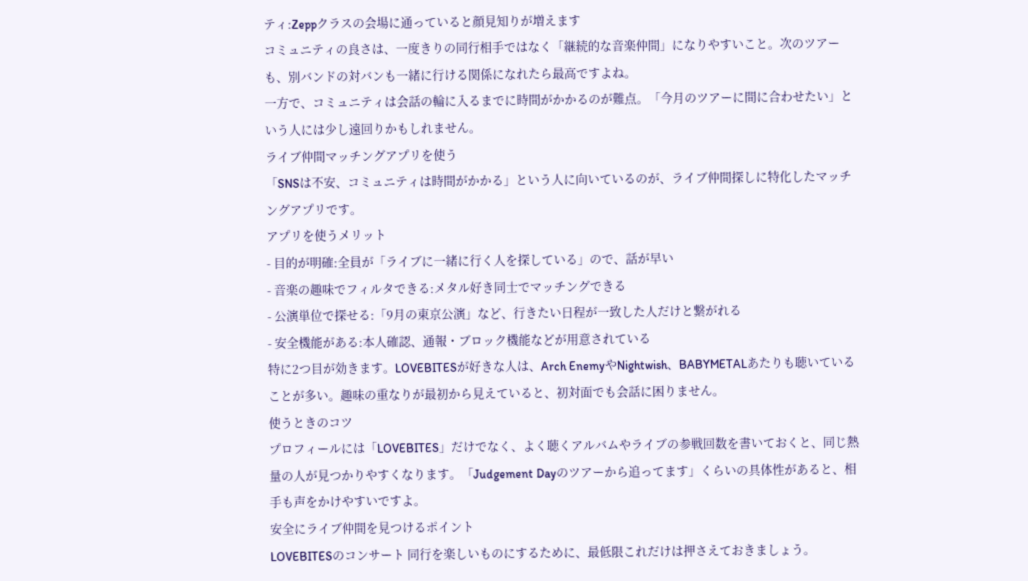ティ:Zeppクラスの会場に通っていると顔見知りが増えます
コミュニティの良さは、一度きりの同行相手ではなく「継続的な音楽仲間」になりやすいこと。次のツアーも、別バンドの対バンも一緒に行ける関係になれたら最高ですよね。
一方で、コミュニティは会話の輪に入るまでに時間がかかるのが難点。「今月のツアーに間に合わせたい」という人には少し遠回りかもしれません。
ライブ仲間マッチングアプリを使う
「SNSは不安、コミュニティは時間がかかる」という人に向いているのが、ライブ仲間探しに特化したマッチングアプリです。
アプリを使うメリット
- 目的が明確:全員が「ライブに一緒に行く人を探している」ので、話が早い
- 音楽の趣味でフィルタできる:メタル好き同士でマッチングできる
- 公演単位で探せる:「9月の東京公演」など、行きたい日程が一致した人だけと繋がれる
- 安全機能がある:本人確認、通報・ブロック機能などが用意されている
特に2つ目が効きます。LOVEBITESが好きな人は、Arch EnemyやNightwish、BABYMETALあたりも聴いていることが多い。趣味の重なりが最初から見えていると、初対面でも会話に困りません。
使うときのコツ
プロフィールには「LOVEBITES」だけでなく、よく聴くアルバムやライブの参戦回数を書いておくと、同じ熱量の人が見つかりやすくなります。「Judgement Dayのツアーから追ってます」くらいの具体性があると、相手も声をかけやすいですよ。
安全にライブ仲間を見つけるポイント
LOVEBITESのコンサート 同行を楽しいものにするために、最低限これだけは押さえておきましょう。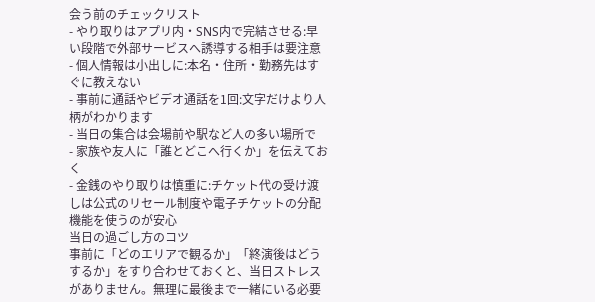会う前のチェックリスト
- やり取りはアプリ内・SNS内で完結させる:早い段階で外部サービスへ誘導する相手は要注意
- 個人情報は小出しに:本名・住所・勤務先はすぐに教えない
- 事前に通話やビデオ通話を1回:文字だけより人柄がわかります
- 当日の集合は会場前や駅など人の多い場所で
- 家族や友人に「誰とどこへ行くか」を伝えておく
- 金銭のやり取りは慎重に:チケット代の受け渡しは公式のリセール制度や電子チケットの分配機能を使うのが安心
当日の過ごし方のコツ
事前に「どのエリアで観るか」「終演後はどうするか」をすり合わせておくと、当日ストレスがありません。無理に最後まで一緒にいる必要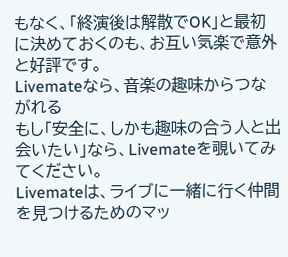もなく、「終演後は解散でOK」と最初に決めておくのも、お互い気楽で意外と好評です。
Livemateなら、音楽の趣味からつながれる
もし「安全に、しかも趣味の合う人と出会いたい」なら、Livemateを覗いてみてください。
Livemateは、ライブに一緒に行く仲間を見つけるためのマッ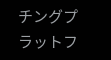チングプラットフ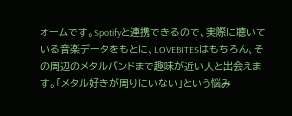ォームです。Spotifyと連携できるので、実際に聴いている音楽データをもとに、LOVEBITESはもちろん、その周辺のメタルバンドまで趣味が近い人と出会えます。「メタル好きが周りにいない」という悩み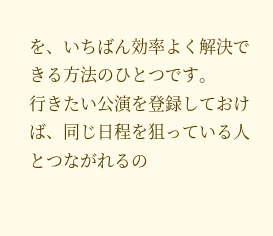を、いちばん効率よく解決できる方法のひとつです。
行きたい公演を登録しておけば、同じ日程を狙っている人とつながれるの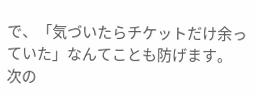で、「気づいたらチケットだけ余っていた」なんてことも防げます。
次の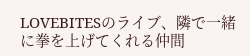LOVEBITESのライブ、隣で一緒に拳を上げてくれる仲間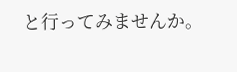と行ってみませんか。